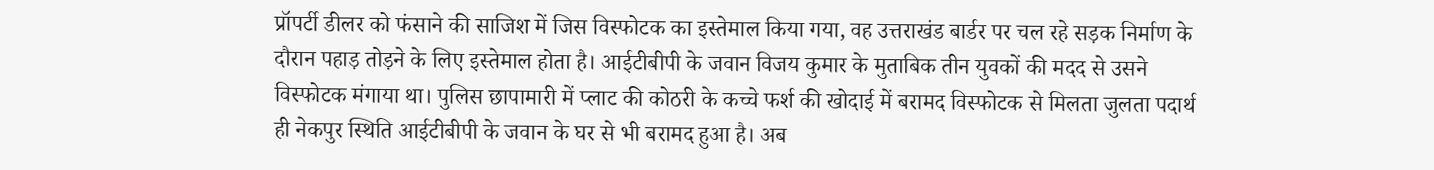प्रॉपर्टी डीलर को फंसाने की साजिश में जिस विस्फोटक का इस्तेमाल किया गया, वह उत्तराखंड बार्डर पर चल रहे सड़क निर्माण के दौरान पहाड़ तोड़ने के लिए इस्तेमाल होता है। आईटीबीपी के जवान विजय कुमार के मुताबिक तीन युवकों की मदद से उसने विस्फोटक मंगाया था। पुलिस छापामारी में प्लाट की कोठरी के कच्चे फर्श की खोदाई में बरामद विस्फोटक से मिलता जुलता पदार्थ ही नेकपुर स्थिति आईटीबीपी के जवान के घर से भी बरामद हुआ है। अब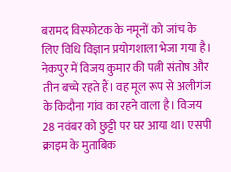बरामद विस्फोटक के नमूनों को जांच के लिए विधि विज्ञान प्रयोगशाला भेजा गया है।
नेकपुर में विजय कुमार की पत्नी संतोष और तीन बच्चे रहते हैं। वह मूल रूप से अलीगंज के किदौना गांव का रहने वाला है। विजय 28 नवंबर को छुट्टी पर घर आया था। एसपी क्राइम के मुताबिक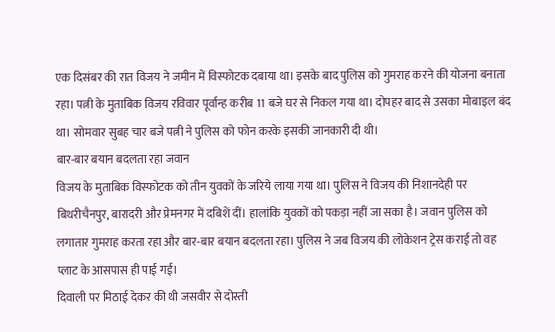एक दिसंबर की रात विजय ने जमीन में विस्फोटक दबाया था। इसके बाद पुलिस को गुमराह करने की योजना बनाता रहा। पत्नी के मुताबिक विजय रविवार पूर्वान्ह करीब 11 बजे घर से निकल गया था। दोपहर बाद से उसका मोबाइल बंद था। सोमवार सुबह चार बजे पत्नी ने पुलिस को फोन करके इसकी जानकारी दी थी।
बार-बार बयान बदलता रहा जवान
विजय के मुताबिक विस्फोटक को तीन युवकों के जरिये लाया गया था। पुलिस ने विजय की निशानदेही पर बिथरीचैनपुर, बारादरी और प्रेमनगर में दबिशें दीं। हालांकि युवकों को पकड़ा नहीं जा सका है। जवान पुलिस को लगातार गुमराह करता रहा और बार-बार बयान बदलता रहा। पुलिस ने जब विजय की लोकेशन ट्रेस कराई तो वह प्लाट के आसपास ही पाई गई।
दिवाली पर मिठाई देकर की थी जसवीर से दोस्ती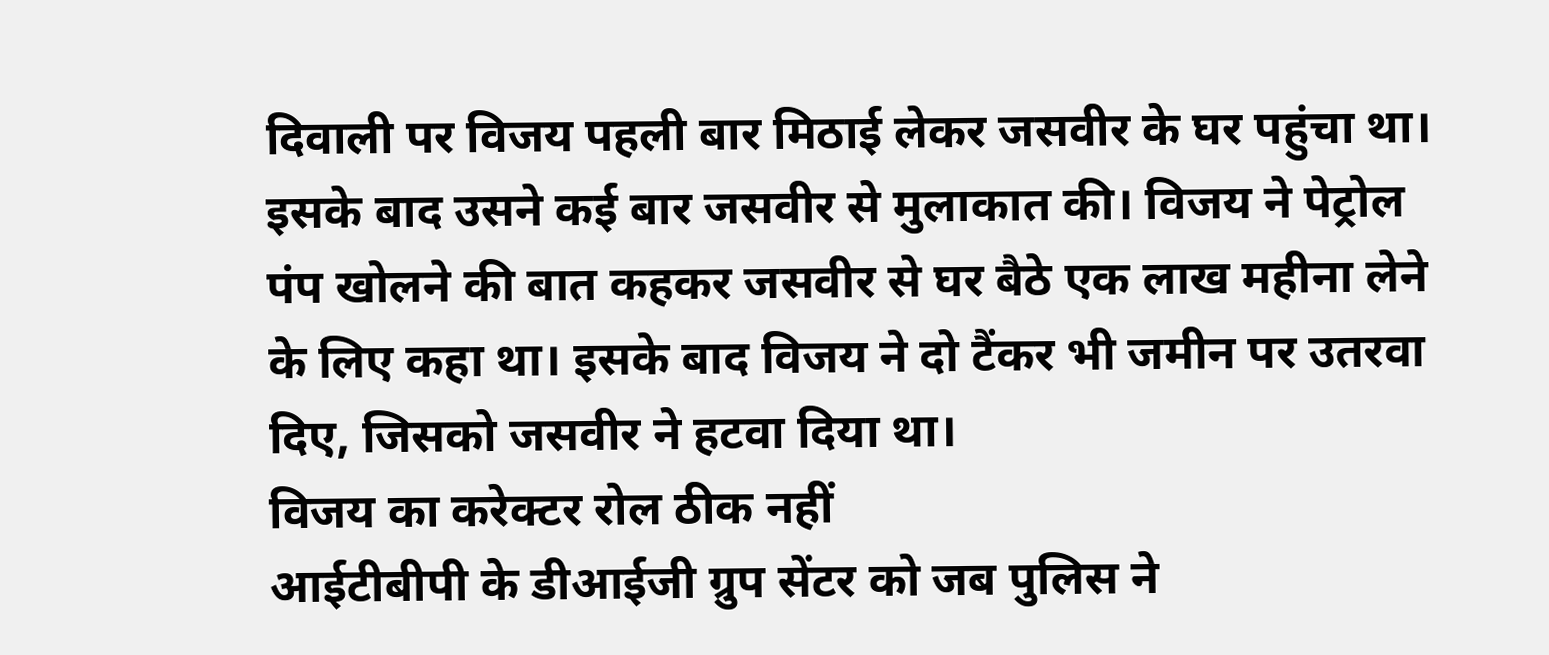दिवाली पर विजय पहली बार मिठाई लेकर जसवीर के घर पहुंचा था। इसके बाद उसने कई बार जसवीर से मुलाकात की। विजय ने पेट्रोल पंप खोलने की बात कहकर जसवीर से घर बैठे एक लाख महीना लेने के लिए कहा था। इसके बाद विजय ने दो टैंकर भी जमीन पर उतरवा दिए, जिसको जसवीर ने हटवा दिया था।
विजय का करेक्टर रोल ठीक नहीं
आईटीबीपी के डीआईजी ग्रुप सेंटर को जब पुलिस ने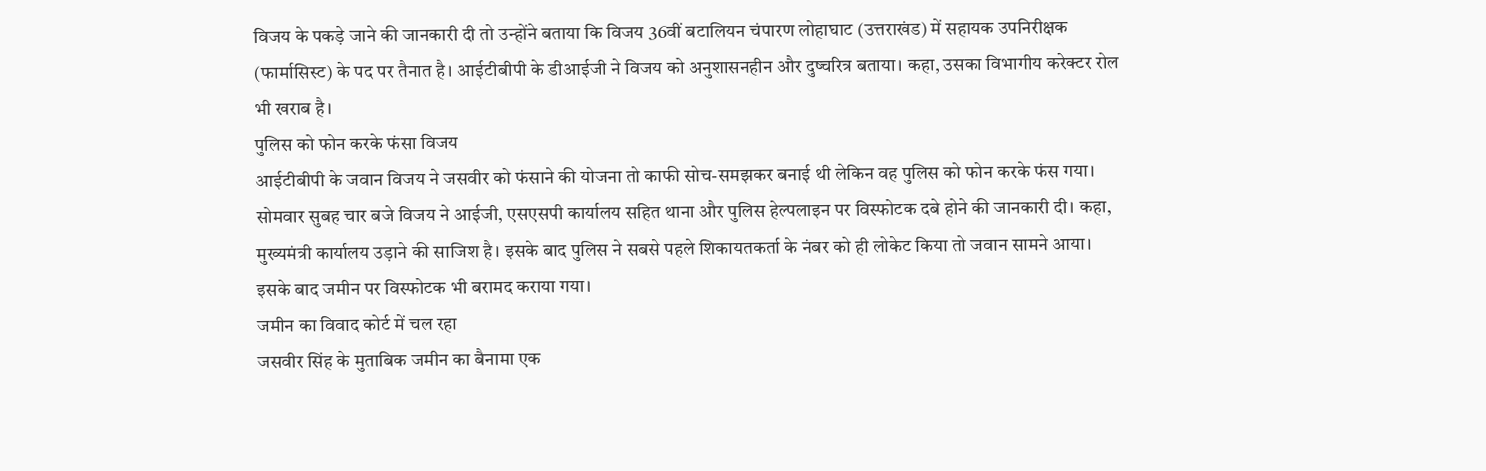विजय के पकड़े जाने की जानकारी दी तो उन्होंने बताया कि विजय 36वीं बटालियन चंपारण लोहाघाट (उत्तराखंड) में सहायक उपनिरीक्षक (फार्मासिस्ट) के पद पर तैनात है। आईटीबीपी के डीआईजी ने विजय को अनुशासनहीन और दुष्चरित्र बताया। कहा, उसका विभागीय करेक्टर रोल भी खराब है।
पुलिस को फोन करके फंसा विजय
आईटीबीपी के जवान विजय ने जसवीर को फंसाने की योजना तो काफी सोच-समझकर बनाई थी लेकिन वह पुलिस को फोन करके फंस गया। सोमवार सुबह चार बजे विजय ने आईजी, एसएसपी कार्यालय सहित थाना और पुलिस हेल्पलाइन पर विस्फोटक दबे होने की जानकारी दी। कहा, मुख्यमंत्री कार्यालय उड़ाने की साजिश है। इसके बाद पुलिस ने सबसे पहले शिकायतकर्ता के नंबर को ही लोकेट किया तो जवान सामने आया। इसके बाद जमीन पर विस्फोटक भी बरामद कराया गया।
जमीन का विवाद कोर्ट में चल रहा
जसवीर सिंह के मुताबिक जमीन का बैनामा एक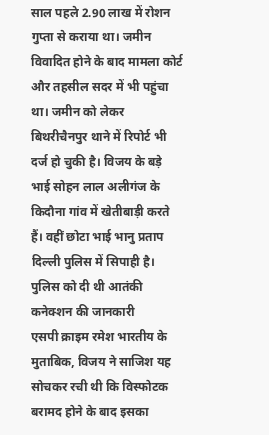साल पहले 2.90 लाख में रोशन गुप्ता से कराया था। जमीन विवादित होने के बाद मामला कोर्ट और तहसील सदर में भी पहुंचा था। जमीन को लेकर बिथरीचैनपुर थाने में रिपोर्ट भी दर्ज हो चुकी है। विजय के बड़े भाई सोहन लाल अलीगंज के किदौना गांव में खेतीबाड़ी करते हैं। वहीं छोटा भाई भानु प्रताप दिल्ली पुलिस में सिपाही है।
पुलिस को दी थी आतंकी कनेक्शन की जानकारी
एसपी क्राइम रमेश भारतीय के मुताबिक, विजय ने साजिश यह सोचकर रची थी कि विस्फोटक बरामद होने के बाद इसका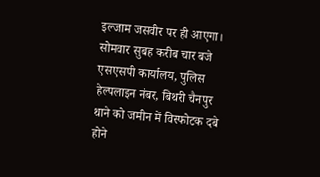इल्जाम जसवीर पर ही आएगा। सोमवार सुबह करीब चार बजे एसएसपी कार्यालय, पुलिस हेल्पलाइन नंबर, बिथरी चैनपुर थाने को जमीन में विस्फोटक दबे होने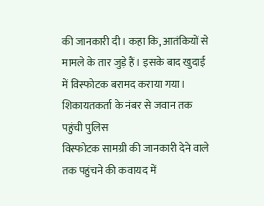की जानकारी दी। कहा कि, आतंकियों से मामले के तार जुड़े हैं। इसके बाद खुदाई में विस्फोटक बरामद कराया गया।
शिकायतकर्ता के नंबर से जवान तक पहुंची पुलिस
विस्फोटक सामग्री की जानकारी देने वाले तक पहुंचने की कवायद में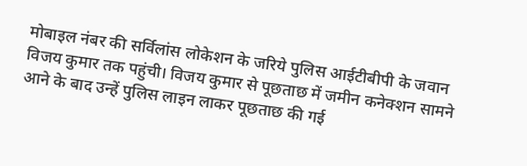मोबाइल नंबर की सर्विलांस लोकेशन के जरिये पुलिस आईटीबीपी के जवान विजय कुमार तक पहुंची। विजय कुमार से पूछताछ में जमीन कनेक्शन सामने आने के बाद उन्हें पुलिस लाइन लाकर पूछताछ की गई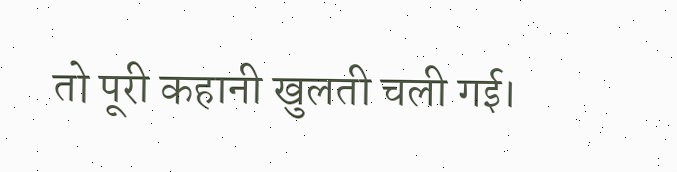तो पूरी कहानी खुलती चली गई।